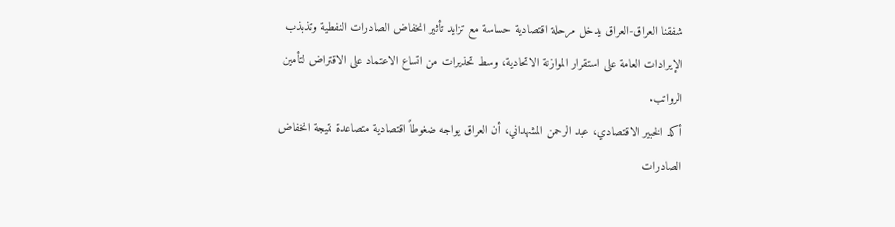شفقنا العراق-العراق يدخل مرحلة اقتصادية حساسة مع تزايد تأثير انخفاض الصادرات النفطية وتذبذب الإيرادات العامة على استقرار الموازنة الاتحادية، وسط تحذيرات من اتساع الاعتماد على الاقتراض لتأمين الرواتب.
أكد الخبير الاقتصادي، عبد الرحمن المشهداني، أن العراق يواجه ضغوطاً اقتصادية متصاعدة نتيجة انخفاض الصادرات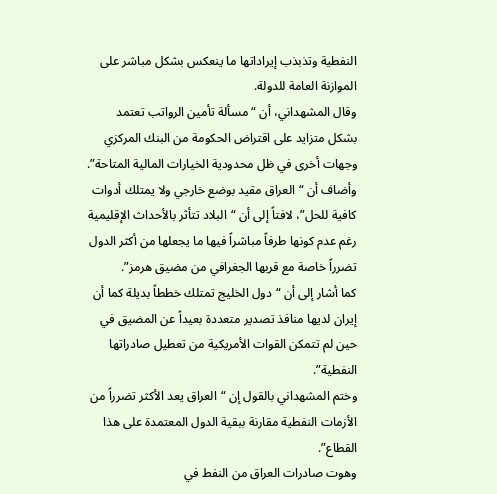النفطية وتذبذب إيراداتها ما ينعكس بشكل مباشر على الموازنة العامة للدولة.
وقال المشهداني، أن “مسألة تأمين الرواتب تعتمد بشكل متزايد على اقتراض الحكومة من البنك المركزي وجهات أخرى في ظل محدودية الخيارات المالية المتاحة”.
وأضاف أن “العراق مقيد بوضع خارجي ولا يمتلك أدوات كافية للحل”، لافتاً إلى أن “البلاد تتأثر بالأحداث الإقليمية رغم عدم كونها طرفاً مباشراً فيها ما يجعلها من أكثر الدول تضرراً خاصة مع قربها الجغرافي من مضيق هرمز”.
كما أشار إلى أن “دول الخليج تمتلك خططاً بديلة كما أن إيران لديها منافذ تصدير متعددة بعيداً عن المضيق في حين لم تتمكن القوات الأمريكية من تعطيل صادراتها النفطية”.
وختم المشهداني بالقول إن “العراق يعد الأكثر تضرراً من الأزمات النفطية مقارنة ببقية الدول المعتمدة على هذا القطاع”.
وهوت صادرات العراق من النفط في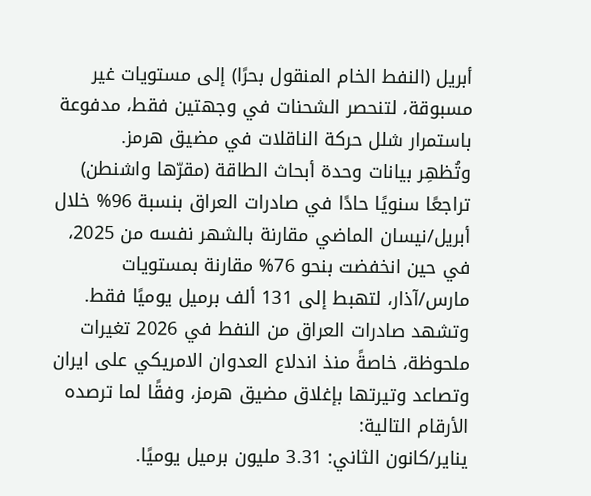أبريل (النفط الخام المنقول بحرًا) إلى مستويات غير مسبوقة، لتنحصر الشحنات في وجهتين فقط، مدفوعة باستمرار شلل حركة الناقلات في مضيق هرمز.
وتُظهِر بيانات وحدة أبحاث الطاقة (مقرّها واشنطن) تراجعًا سنويًا حادًا في صادرات العراق بنسبة 96% خلال أبريل/نيسان الماضي مقارنة بالشهر نفسه من 2025، في حين انخفضت بنحو 76% مقارنة بمستويات مارس/آذار، لتهبط إلى 131 ألف برميل يوميًا فقط.
وتشهد صادرات العراق من النفط في 2026 تغيرات ملحوظة، خاصةً منذ اندلاع العدوان الامريكي على ايران وتصاعد وتيرتها بإغلاق مضيق هرمز، وفقًا لما ترصده الأرقام التالية:
يناير/كانون الثاني: 3.31 مليون برميل يوميًا.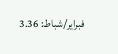فبراير/شباط: 3.36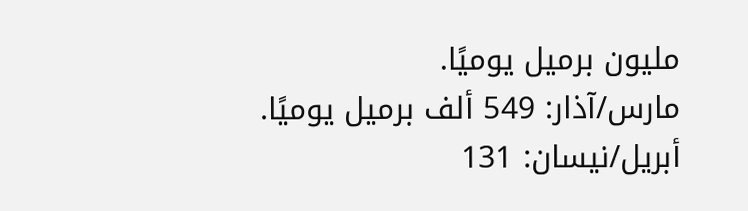مليون برميل يوميًا.
مارس/آذار: 549 ألف برميل يوميًا.
أبريل/نيسان: 131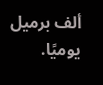ألف برميل يوميًا.